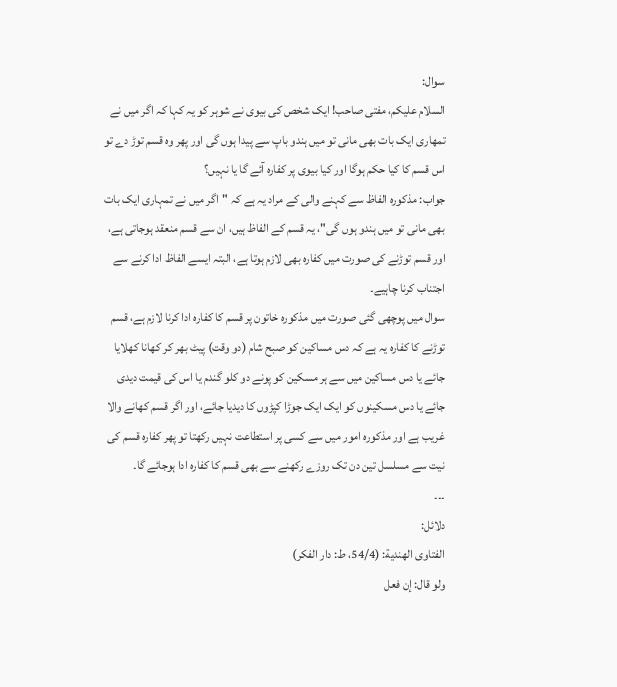سوال:
السلام علیکم، مفتی صاحب! ایک شخص کی بیوی نے شوہر کو یہ کہا کہ اگر میں نے تمھاری ایک بات بھی مانی تو میں ہندو باپ سے پیدا ہوں گی اور پھر وہ قسم توڑ دے تو اس قسم کا کیا حکم ہوگا اور کیا بیوی پر کفارہ آئے گا یا نہیں؟
جواب: مذکورہ الفاظ سے کہنے والی کے مراد یہ ہے کہ "اگر میں نے تمہاری ایک بات بھی مانی تو میں ہندو ہوں گی"، یہ قسم کے الفاظ ہیں، ان سے قسم منعقد ہوجاتی ہے، اور قسم توڑنے کی صورت میں کفارہ بھی لازم ہوتا ہے، البتہ ایسے الفاظ ادا کرنے سے اجتناب کرنا چاہیے۔
سوال میں پوچھی گئی صورت میں مذکورہ خاتون پر قسم کا کفارہ ادا کرنا لازم ہے، قسم توڑنے کا کفارہ یہ ہے کہ دس مساکین کو صبح شام (دو وقت) پیٹ بھر کر کھانا کھلایا جائے یا دس مساکین میں سے ہر مسکین کو پونے دو کلو گندم یا اس کی قیمت دیدی جائے یا دس مسکینوں کو ایک ایک جوڑا کپڑوں کا دیدیا جائے، اور اگر قسم کھانے والا غریب ہے اور مذکورہ امور میں سے کسی پر استطاعت نہیں رکھتا تو پھر کفارہ قسم کی نیت سے مسلسل تین دن تک روزے رکھنے سے بھی قسم کا کفارہ ادا ہوجائے گا۔
۔۔۔
دلائل:
الفتاوی الھندیة: (54/4، ط: دار الفکر)
ولو قال: إن فعل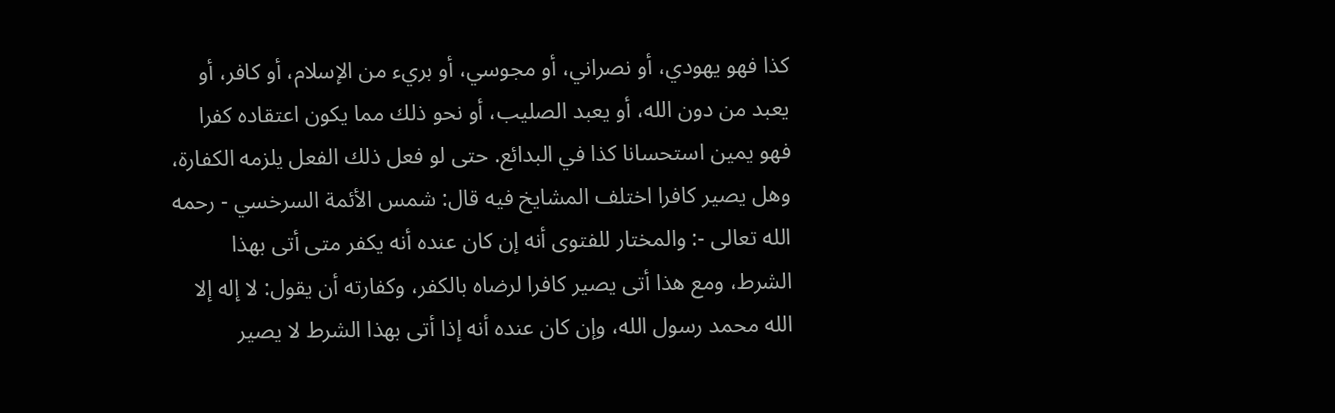كذا فهو يهودي، أو نصراني، أو مجوسي، أو بريء من الإسلام، أو كافر، أو يعبد من دون الله، أو يعبد الصليب، أو نحو ذلك مما يكون اعتقاده كفرا فهو يمين استحسانا كذا في البدائع. حتى لو فعل ذلك الفعل يلزمه الكفارة، وهل يصير كافرا اختلف المشايخ فيه قال: شمس الأئمة السرخسي - رحمه الله تعالى -: والمختار للفتوى أنه إن كان عنده أنه يكفر متى أتى بهذا الشرط، ومع هذا أتى يصير كافرا لرضاه بالكفر، وكفارته أن يقول: لا إله إلا الله محمد رسول الله، وإن كان عنده أنه إذا أتى بهذا الشرط لا يصير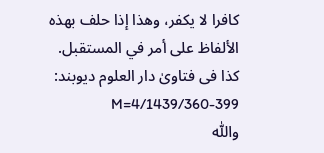كافرا لا يكفر، وهذا إذا حلف بهذه الألفاظ على أمر في المستقبل.
کذا فی فتاویٰ دار العلوم دیوبند: 399-360/M=4/1439
واللّٰه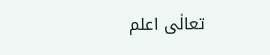تعالٰی اعلم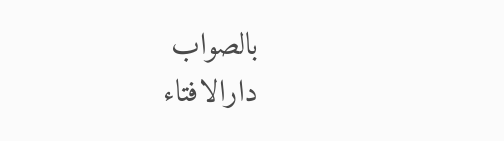بالصواب
دارالافتاء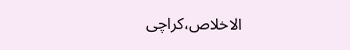الاخلاص،کراچی